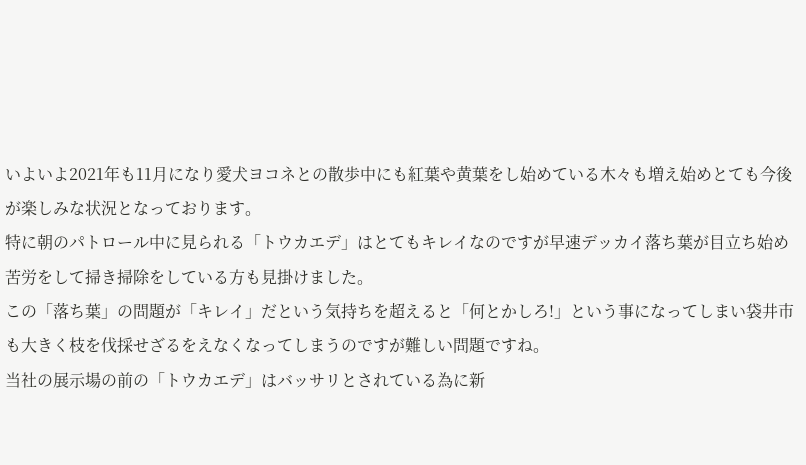いよいよ2021年も11月になり愛犬ヨコネとの散歩中にも紅葉や黄葉をし始めている木々も増え始めとても今後が楽しみな状況となっております。
特に朝のパトロール中に見られる「トウカエデ」はとてもキレイなのですが早速デッカイ落ち葉が目立ち始め苦労をして掃き掃除をしている方も見掛けました。
この「落ち葉」の問題が「キレイ」だという気持ちを超えると「何とかしろ!」という事になってしまい袋井市も大きく枝を伐採せざるをえなくなってしまうのですが難しい問題ですね。
当社の展示場の前の「トウカエデ」はバッサリとされている為に新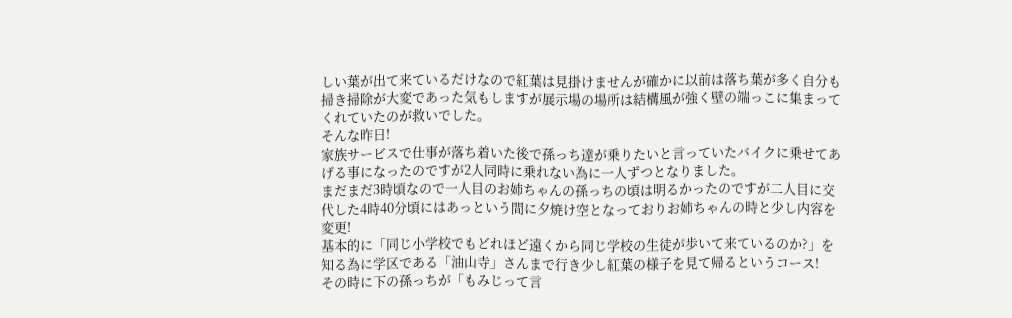しい葉が出て来ているだけなので紅葉は見掛けませんが確かに以前は落ち葉が多く自分も掃き掃除が大変であった気もしますが展示場の場所は結構風が強く壁の端っこに集まってくれていたのが救いでした。
そんな昨日!
家族サービスで仕事が落ち着いた後で孫っち達が乗りたいと言っていたバイクに乗せてあげる事になったのですが2人同時に乗れない為に一人ずつとなりました。
まだまだ3時頃なので一人目のお姉ちゃんの孫っちの頃は明るかったのですが二人目に交代した4時40分頃にはあっという間に夕焼け空となっておりお姉ちゃんの時と少し内容を変更!
基本的に「同じ小学校でもどれほど遠くから同じ学校の生徒が歩いて来ているのか?」を知る為に学区である「油山寺」さんまで行き少し紅葉の様子を見て帰るというコース!
その時に下の孫っちが「もみじって言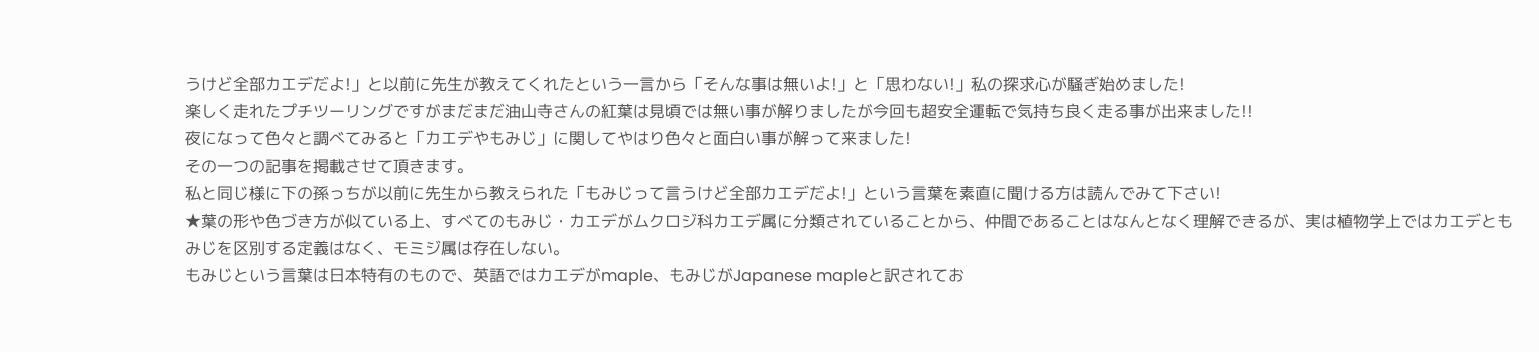うけど全部カエデだよ!」と以前に先生が教えてくれたという一言から「そんな事は無いよ!」と「思わない!」私の探求心が騒ぎ始めました!
楽しく走れたプチツーリングですがまだまだ油山寺さんの紅葉は見頃では無い事が解りましたが今回も超安全運転で気持ち良く走る事が出来ました!!
夜になって色々と調べてみると「カエデやもみじ」に関してやはり色々と面白い事が解って来ました!
その一つの記事を掲載させて頂きます。
私と同じ様に下の孫っちが以前に先生から教えられた「もみじって言うけど全部カエデだよ!」という言葉を素直に聞ける方は読んでみて下さい!
★葉の形や色づき方が似ている上、すべてのもみじ・カエデがムクロジ科カエデ属に分類されていることから、仲間であることはなんとなく理解できるが、実は植物学上ではカエデともみじを区別する定義はなく、モミジ属は存在しない。
もみじという言葉は日本特有のもので、英語ではカエデがmaple、もみじがJapanese mapleと訳されてお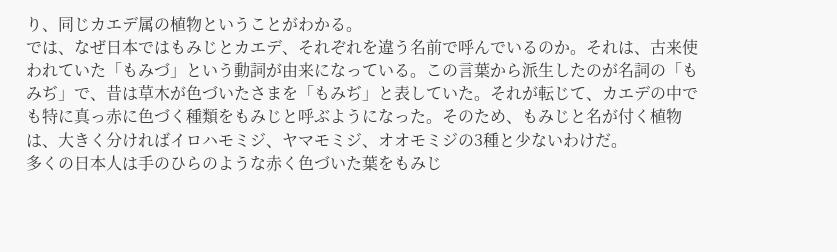り、同じカエデ属の植物ということがわかる。
では、なぜ日本ではもみじとカエデ、それぞれを違う名前で呼んでいるのか。それは、古来使われていた「もみづ」という動詞が由来になっている。この言葉から派生したのが名詞の「もみぢ」で、昔は草木が色づいたさまを「もみぢ」と表していた。それが転じて、カエデの中でも特に真っ赤に色づく種類をもみじと呼ぶようになった。そのため、もみじと名が付く植物は、大きく分ければイロハモミジ、ヤマモミジ、オオモミジの3種と少ないわけだ。
多くの日本人は手のひらのような赤く色づいた葉をもみじ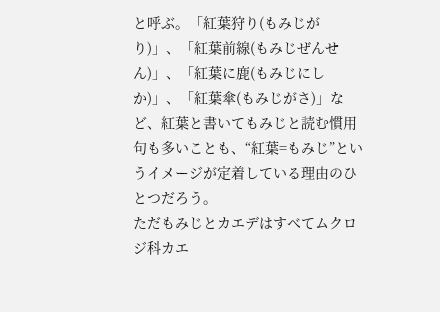と呼ぶ。「紅葉狩り(もみじがり)」、「紅葉前線(もみじぜんせん)」、「紅葉に鹿(もみじにしか)」、「紅葉傘(もみじがさ)」など、紅葉と書いてもみじと読む慣用句も多いことも、“紅葉=もみじ”というイメージが定着している理由のひとつだろう。
ただもみじとカエデはすべてムクロジ科カエ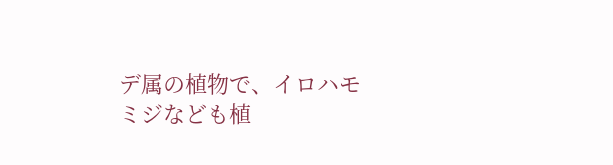デ属の植物で、イロハモミジなども植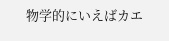物学的にいえばカエ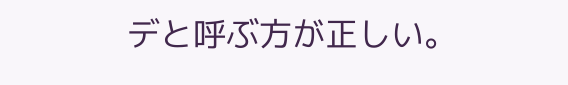デと呼ぶ方が正しい。